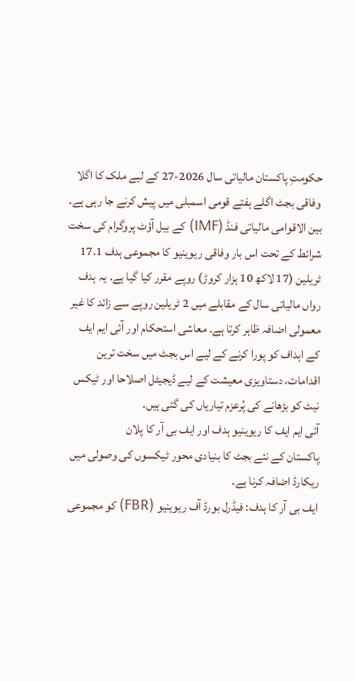حکومتِ پاکستان مالیاتی سال 2026-27 کے لیے ملک کا اگلا وفاقی بجٹ اگلے ہفتے قومی اسمبلی میں پیش کرنے جا رہی ہے۔ بین الاقوامی مالیاتی فنڈ (IMF) کے بیل آؤٹ پروگرام کی سخت شرائط کے تحت اس بار وفاقی ریوینیو کا مجموعی ہدف 17.1 ٹریلین (17 لاکھ 10 ہزار کروڑ) روپے مقرر کیا گیا ہے. یہ ہدف رواں مالیاتی سال کے مقابلے میں 2 ٹریلین روپے سے زائد کا غیر معمولی اضافہ ظاہر کرتا ہے۔ معاشی استحکام اور آئی ایم ایف کے اہداف کو پورا کرنے کے لیے اس بجٹ میں سخت ترین اقدامات، دستاویزی معیشت کے لیے ڈیجیٹل اصلاحا اور ٹیکس نیٹ کو بڑھانے کی پُرعزم تیاریاں کی گئی ہیں۔
آئی ایم ایف کا ریوینیو ہدف اور ایف بی آر کا پلان
پاکستان کے نئے بجٹ کا بنیادی محور ٹیکسوں کی وصولی میں ریکارڈ اضافہ کرنا ہے۔
ایف بی آر کا ہدف: فیڈرل بورڈ آف ریوینیو (FBR) کو مجموعی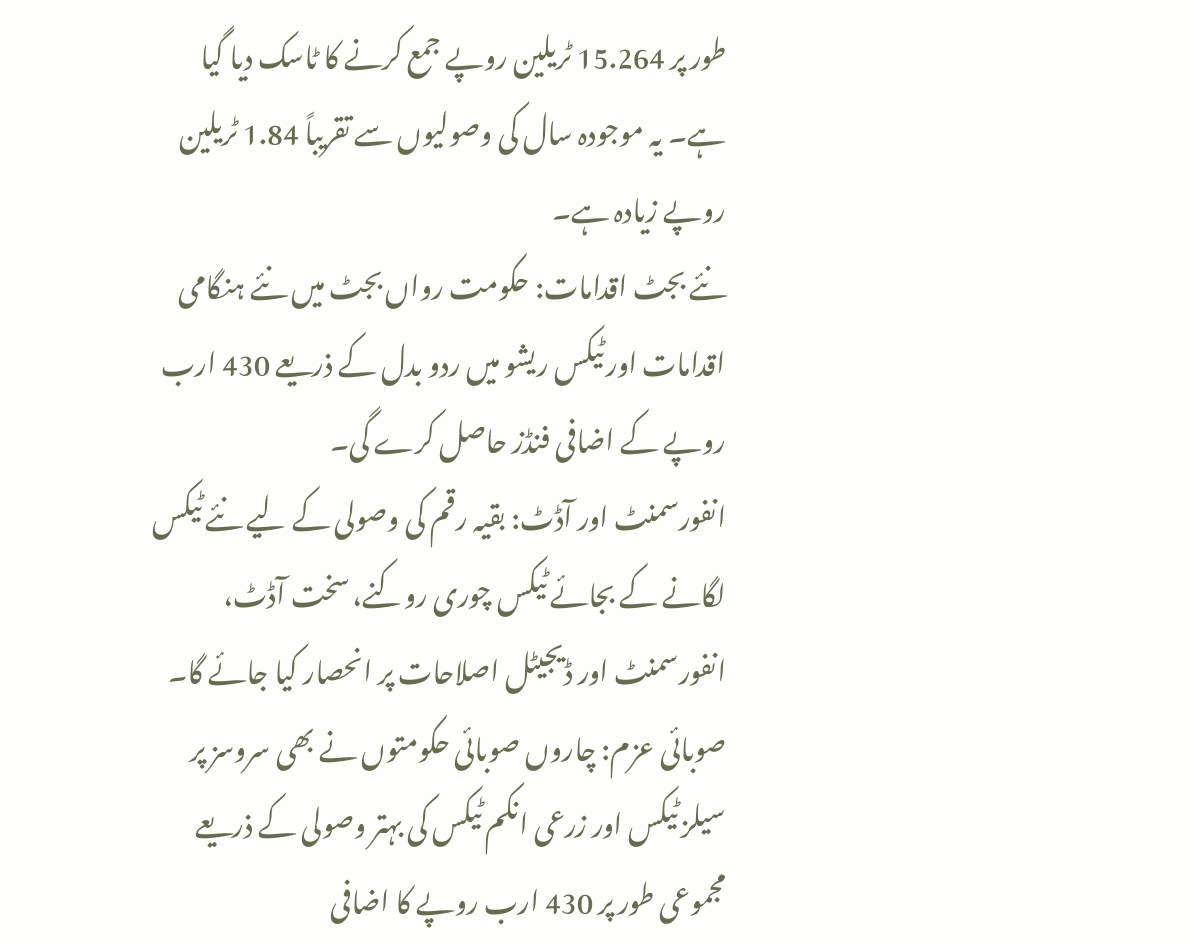طور پر 15.264 ٹریلین روپے جمع کرنے کا ٹاسک دیا گیا ہے۔ یہ موجودہ سال کی وصولیوں سے تقریباً 1.84 ٹریلین روپے زیادہ ہے۔
نئے بجٹ اقدامات: حکومت رواں بجٹ میں نئے ہنگامی اقدامات اور ٹیکس ریشو میں ردو بدل کے ذریعے 430 ارب روپے کے اضافی فنڈز حاصل کرے گی۔
انفورسمنٹ اور آڈٹ: بقیہ رقم کی وصولی کے لیے نئے ٹیکس لگانے کے بجائے ٹیکس چوری روکنے، سخت آڈٹ، انفورسمنٹ اور ڈیجیٹل اصلاحات پر انحصار کیا جائے گا۔
صوبائی عزم: چاروں صوبائی حکومتوں نے بھی سروسز پر سیلز ٹیکس اور زرعی انکم ٹیکس کی بہتر وصولی کے ذریعے مجموعی طور پر 430 ارب روپے کا اضافی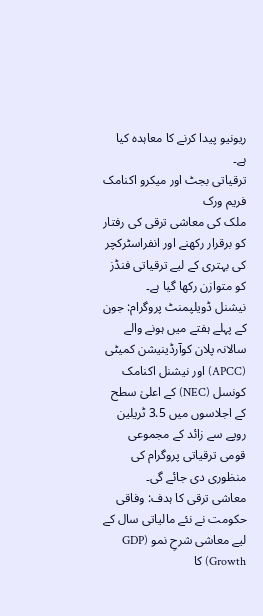ریونیو پیدا کرنے کا معاہدہ کیا ہے۔
ترقیاتی بجٹ اور میکرو اکنامک فریم ورک
ملک کی معاشی ترقی کی رفتار کو برقرار رکھنے اور انفراسٹرکچر کی بہتری کے لیے ترقیاتی فنڈز کو متوازن رکھا گیا ہے۔
نیشنل ڈویلپمنٹ پروگرام: جون کے پہلے ہفتے میں ہونے والے سالانہ پلان کوآرڈینیشن کمیٹی (APCC) اور نیشنل اکنامک کونسل (NEC) کے اعلیٰ سطح کے اجلاسوں میں 3.5 ٹریلین روپے سے زائد کے مجموعی قومی ترقیاتی پروگرام کی منظوری دی جائے گی۔
معاشی ترقی کا ہدف: وفاقی حکومت نے نئے مالیاتی سال کے لیے معاشی شرحِ نمو (GDP Growth) کا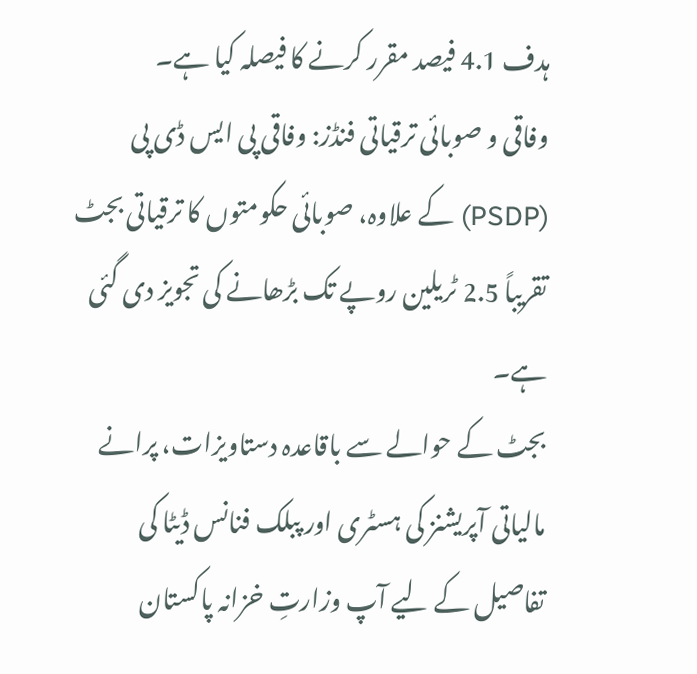ہدف 4.1 فیصد مقرر کرنے کا فیصلہ کیا ہے۔
وفاقی و صوبائی ترقیاتی فنڈز: وفاقی پی ایس ڈی پی (PSDP) کے علاوہ، صوبائی حکومتوں کا ترقیاتی بجٹ تقریباً 2.5 ٹریلین روپے تک بڑھانے کی تجویز دی گئی ہے۔
بجٹ کے حوالے سے باقاعدہ دستاویزات، پرانے مالیاتی آپریشنز کی ہسٹری اور پبلک فنانس ڈیٹا کی تفاصیل کے لیے آپ وزارتِ خزانہ پاکستان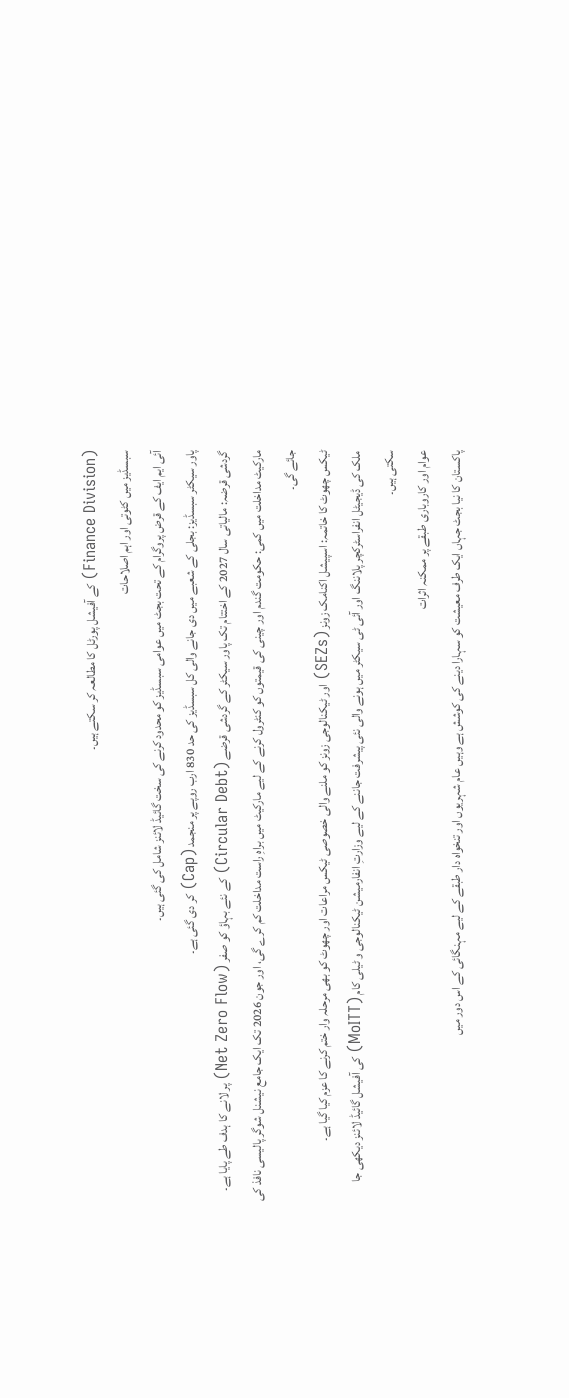(Finance Division) کے آفیشل پورٹل کا مطالعہ کر سکتے ہیں۔
سبسڈیز میں کٹوتی اور اہم اصلاحات
آئی ایم ایف کے قرض پروگرام کے تحت بجٹ میں عوامی سبسڈیز کو محدود کرنے کی سخت گائیڈ لائنز شامل کی گئی ہیں۔
پاور سیکٹر سبسڈیز: بجلی کے شعبے میں دی جانے والی کل سبسڈیز کی حد 830 ارب روپے پر منجمد (Cap) کر دی گئی ہے۔
گردشی قرضہ: مالیاتی سال 2027 کے اختتام تک پاور سیکٹر کے گردشی قرضے (Circular Debt) کے نئے بہاؤ کو صفر (Net Zero Flow) پر لانے کا ہدف طے پایا ہے۔
مارکیٹ مداخلت میں کمی: حکومت گندم اور چینی کی قیمتوں کو کنٹرول کرنے کے لیے مارکیٹ میں براہِ راست مداخلت کم کرے گی، اور جون 2026 تک ایک جامع نیشنل شوگر پالیسی نافذ کی جائے گی۔
ٹیکس چھوٹ کا خاتمہ: اسپیشل اکنامک زونز (SEZs) اور ٹیکنالوجی زونز کو ملنے والی خصوصی ٹیکس مراعات اور چھوٹ کو بھی مرحلہ وار ختم کرنے کا عزم کیا گیا ہے۔
ملک کی ڈیجیٹل انفراسٹرکچر پلاننگ اور آئی ٹی سیکٹر میں ہونے والی نئی پیشرفت جاننے کے لیے وزارتِ انفارمیشن ٹیکنالوجی و ٹیلی کام (MoITT) کی آفیشل گائیڈ لائنز دیکھی جا سکتی ہیں۔
عوام اور کاروباری طبقے پر ممکنہ اثرات
پاکستان کا نیا بجٹ جہاں ایک طرف معیشت کو سہارا دینے کی کوشش ہے وہیں عام شہریوں اور تنخواہ دار طبقے کے لیے مہنگائی کے اس دور میں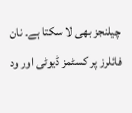چیلنجز بھی لا سکتا ہے۔ نان فائلرز پر کسٹمز ڈیوٹی اور ود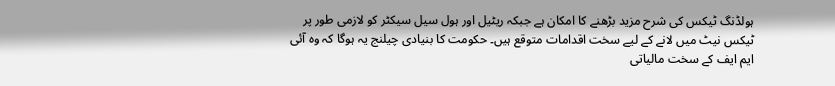ہولڈنگ ٹیکس کی شرح مزید بڑھنے کا امکان ہے جبکہ ریٹیل اور ہول سیل سیکٹر کو لازمی طور پر ٹیکس نیٹ میں لانے کے لیے سخت اقدامات متوقع ہیں۔ حکومت کا بنیادی چیلنج یہ ہوگا کہ وہ آئی ایم ایف کے سخت مالیاتی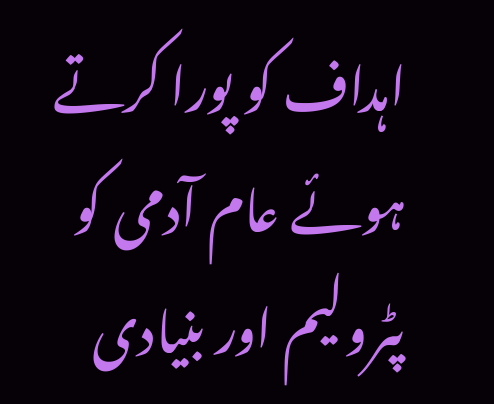اہداف کو پورا کرتے ہوئے عام آدمی کو پٹرولیم اور بنیادی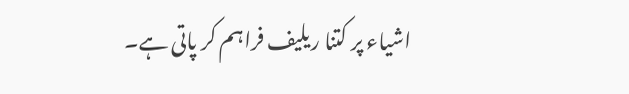اشیاء پر کتنا ریلیف فراہم کر پاتی ہے۔